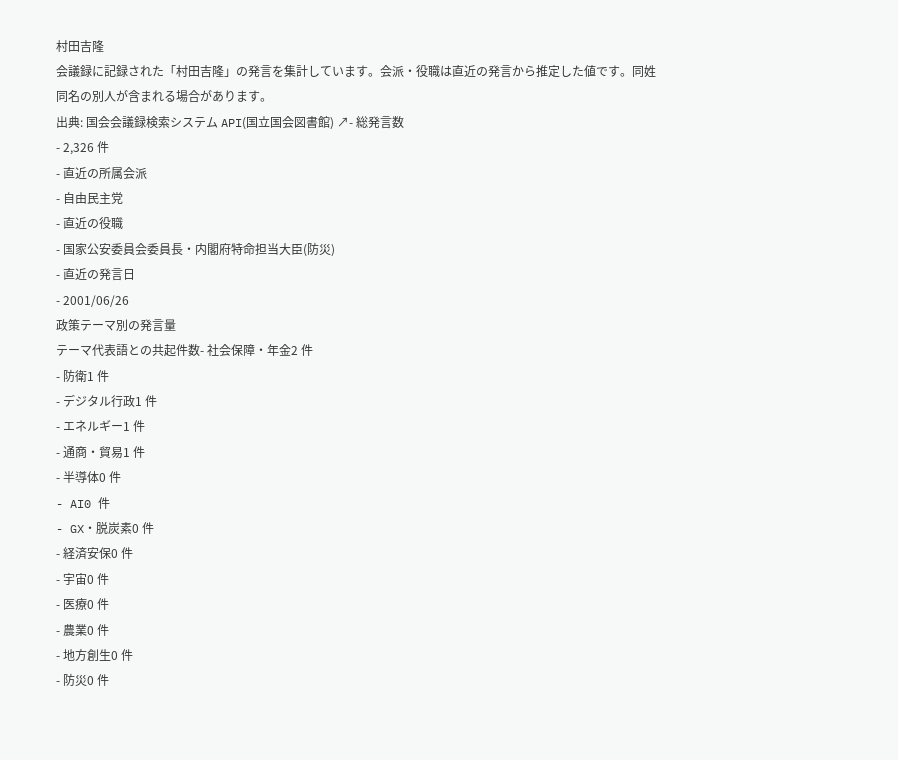村田吉隆
会議録に記録された「村田吉隆」の発言を集計しています。会派・役職は直近の発言から推定した値です。同姓同名の別人が含まれる場合があります。
出典: 国会会議録検索システム API(国立国会図書館) ↗- 総発言数
- 2,326 件
- 直近の所属会派
- 自由民主党
- 直近の役職
- 国家公安委員会委員長・内閣府特命担当大臣(防災)
- 直近の発言日
- 2001/06/26
政策テーマ別の発言量
テーマ代表語との共起件数- 社会保障・年金2 件
- 防衛1 件
- デジタル行政1 件
- エネルギー1 件
- 通商・貿易1 件
- 半導体0 件
- AI0 件
- GX・脱炭素0 件
- 経済安保0 件
- 宇宙0 件
- 医療0 件
- 農業0 件
- 地方創生0 件
- 防災0 件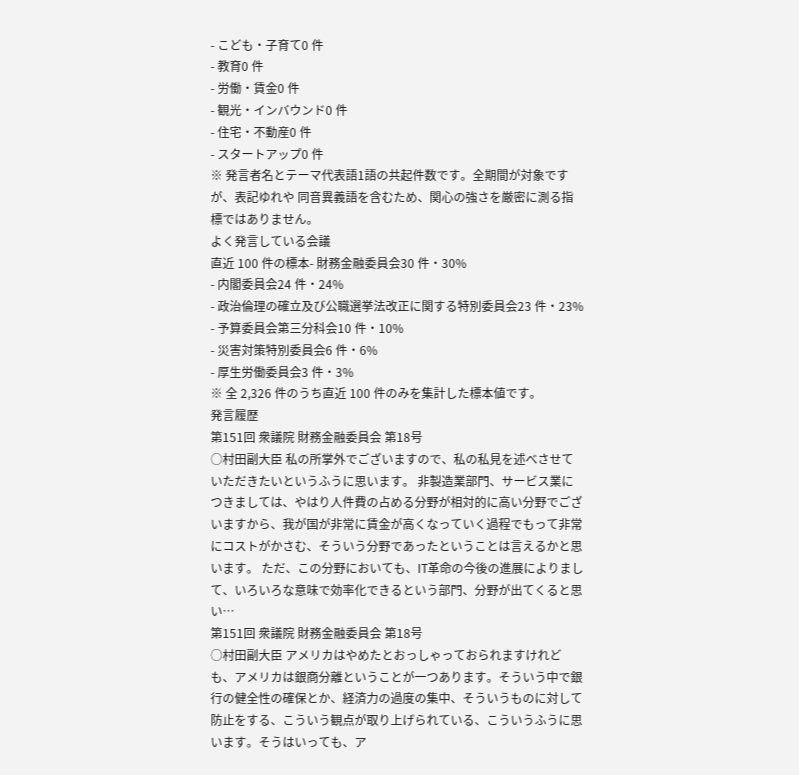- こども・子育て0 件
- 教育0 件
- 労働・賃金0 件
- 観光・インバウンド0 件
- 住宅・不動産0 件
- スタートアップ0 件
※ 発言者名とテーマ代表語1語の共起件数です。全期間が対象ですが、表記ゆれや 同音異義語を含むため、関心の強さを厳密に測る指標ではありません。
よく発言している会議
直近 100 件の標本- 財務金融委員会30 件・30%
- 内閣委員会24 件・24%
- 政治倫理の確立及び公職選挙法改正に関する特別委員会23 件・23%
- 予算委員会第三分科会10 件・10%
- 災害対策特別委員会6 件・6%
- 厚生労働委員会3 件・3%
※ 全 2,326 件のうち直近 100 件のみを集計した標本値です。
発言履歴
第151回 衆議院 財務金融委員会 第18号
○村田副大臣 私の所掌外でございますので、私の私見を述べさせていただきたいというふうに思います。 非製造業部門、サービス業につきましては、やはり人件費の占める分野が相対的に高い分野でございますから、我が国が非常に賃金が高くなっていく過程でもって非常にコストがかさむ、そういう分野であったということは言えるかと思います。 ただ、この分野においても、IT革命の今後の進展によりまして、いろいろな意味で効率化できるという部門、分野が出てくると思い…
第151回 衆議院 財務金融委員会 第18号
○村田副大臣 アメリカはやめたとおっしゃっておられますけれども、アメリカは銀商分離ということが一つあります。そういう中で銀行の健全性の確保とか、経済力の過度の集中、そういうものに対して防止をする、こういう観点が取り上げられている、こういうふうに思います。そうはいっても、ア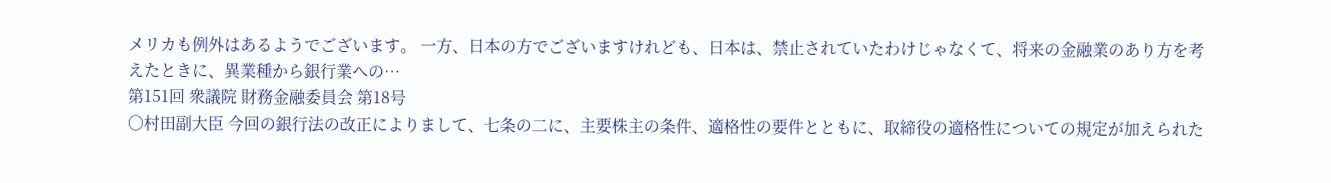メリカも例外はあるようでございます。 一方、日本の方でございますけれども、日本は、禁止されていたわけじゃなくて、将来の金融業のあり方を考えたときに、異業種から銀行業への…
第151回 衆議院 財務金融委員会 第18号
○村田副大臣 今回の銀行法の改正によりまして、七条の二に、主要株主の条件、適格性の要件とともに、取締役の適格性についての規定が加えられた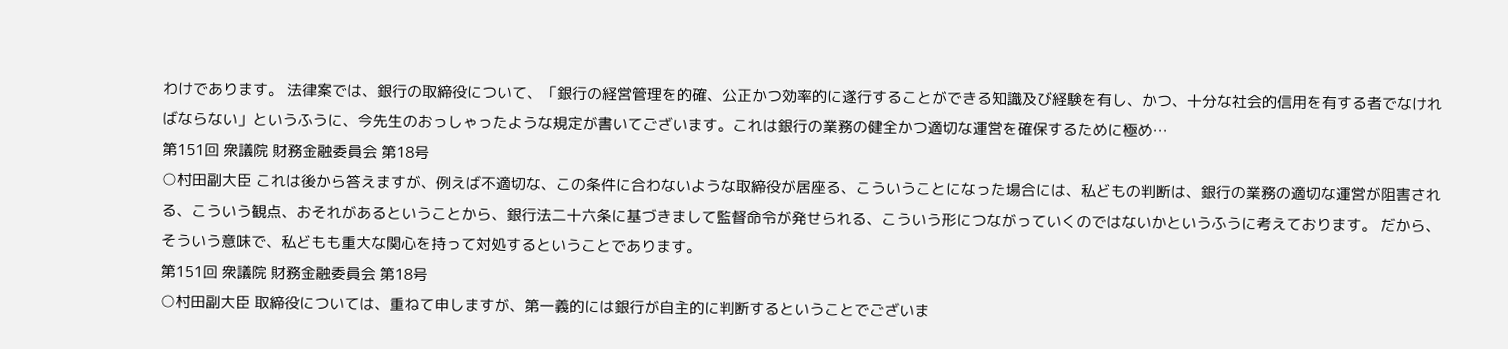わけであります。 法律案では、銀行の取締役について、「銀行の経営管理を的確、公正かつ効率的に遂行することができる知識及び経験を有し、かつ、十分な社会的信用を有する者でなければならない」というふうに、今先生のおっしゃったような規定が書いてございます。これは銀行の業務の健全かつ適切な運営を確保するために極め…
第151回 衆議院 財務金融委員会 第18号
○村田副大臣 これは後から答えますが、例えば不適切な、この条件に合わないような取締役が居座る、こういうことになった場合には、私どもの判断は、銀行の業務の適切な運営が阻害される、こういう観点、おそれがあるということから、銀行法二十六条に基づきまして監督命令が発せられる、こういう形につながっていくのではないかというふうに考えております。 だから、そういう意味で、私どもも重大な関心を持って対処するということであります。
第151回 衆議院 財務金融委員会 第18号
○村田副大臣 取締役については、重ねて申しますが、第一義的には銀行が自主的に判断するということでございま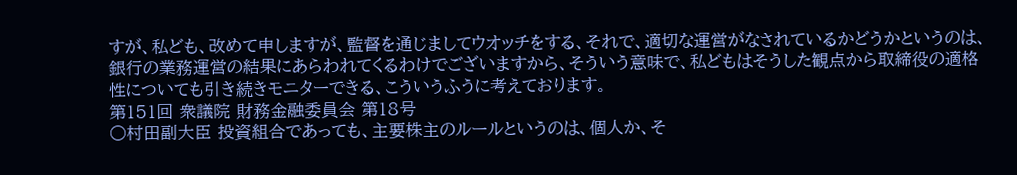すが、私ども、改めて申しますが、監督を通じましてウオッチをする、それで、適切な運営がなされているかどうかというのは、銀行の業務運営の結果にあらわれてくるわけでございますから、そういう意味で、私どもはそうした観点から取締役の適格性についても引き続きモニターできる、こういうふうに考えております。
第151回 衆議院 財務金融委員会 第18号
○村田副大臣 投資組合であっても、主要株主のルールというのは、個人か、そ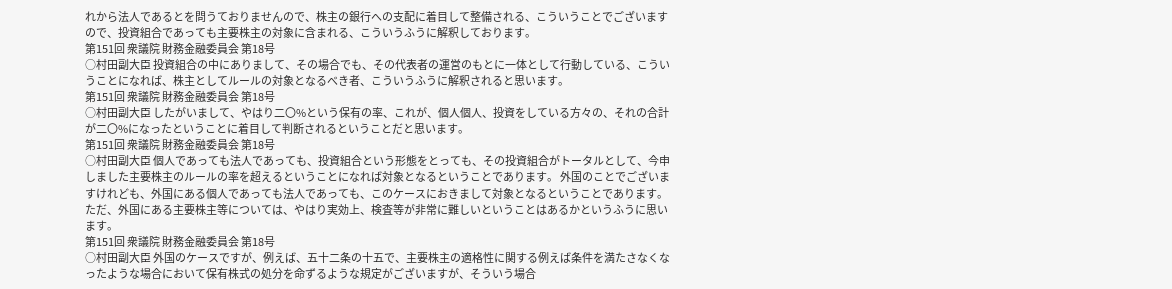れから法人であるとを問うておりませんので、株主の銀行への支配に着目して整備される、こういうことでございますので、投資組合であっても主要株主の対象に含まれる、こういうふうに解釈しております。
第151回 衆議院 財務金融委員会 第18号
○村田副大臣 投資組合の中にありまして、その場合でも、その代表者の運営のもとに一体として行動している、こういうことになれば、株主としてルールの対象となるべき者、こういうふうに解釈されると思います。
第151回 衆議院 財務金融委員会 第18号
○村田副大臣 したがいまして、やはり二〇%という保有の率、これが、個人個人、投資をしている方々の、それの合計が二〇%になったということに着目して判断されるということだと思います。
第151回 衆議院 財務金融委員会 第18号
○村田副大臣 個人であっても法人であっても、投資組合という形態をとっても、その投資組合がトータルとして、今申しました主要株主のルールの率を超えるということになれば対象となるということであります。 外国のことでございますけれども、外国にある個人であっても法人であっても、このケースにおきまして対象となるということであります。ただ、外国にある主要株主等については、やはり実効上、検査等が非常に難しいということはあるかというふうに思います。
第151回 衆議院 財務金融委員会 第18号
○村田副大臣 外国のケースですが、例えば、五十二条の十五で、主要株主の適格性に関する例えば条件を満たさなくなったような場合において保有株式の処分を命ずるような規定がございますが、そういう場合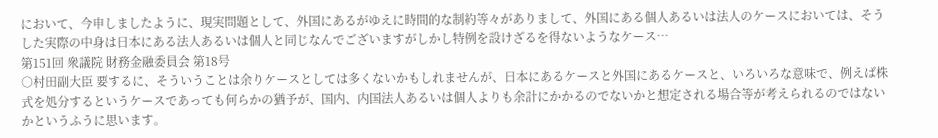において、今申しましたように、現実問題として、外国にあるがゆえに時間的な制約等々がありまして、外国にある個人あるいは法人のケースにおいては、そうした実際の中身は日本にある法人あるいは個人と同じなんでございますがしかし特例を設けざるを得ないようなケース…
第151回 衆議院 財務金融委員会 第18号
○村田副大臣 要するに、そういうことは余りケースとしては多くないかもしれませんが、日本にあるケースと外国にあるケースと、いろいろな意味で、例えば株式を処分するというケースであっても何らかの猶予が、国内、内国法人あるいは個人よりも余計にかかるのでないかと想定される場合等が考えられるのではないかというふうに思います。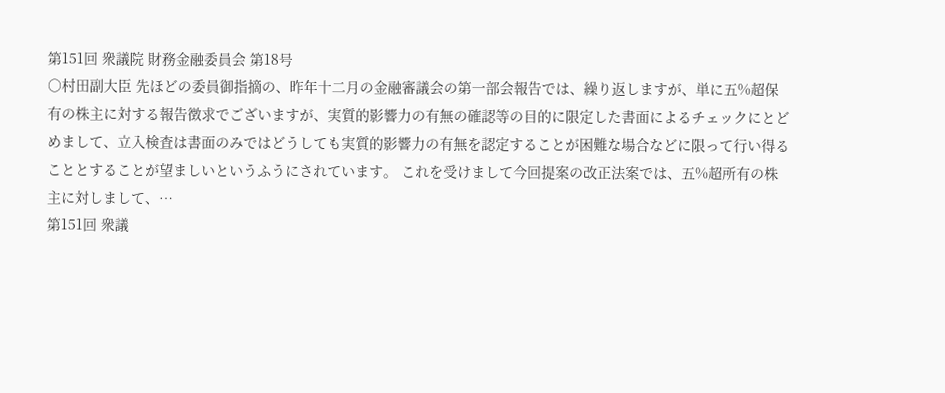第151回 衆議院 財務金融委員会 第18号
○村田副大臣 先ほどの委員御指摘の、昨年十二月の金融審議会の第一部会報告では、繰り返しますが、単に五%超保有の株主に対する報告徴求でございますが、実質的影響力の有無の確認等の目的に限定した書面によるチェックにとどめまして、立入検査は書面のみではどうしても実質的影響力の有無を認定することが困難な場合などに限って行い得ることとすることが望ましいというふうにされています。 これを受けまして今回提案の改正法案では、五%超所有の株主に対しまして、…
第151回 衆議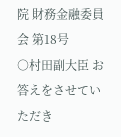院 財務金融委員会 第18号
○村田副大臣 お答えをさせていただき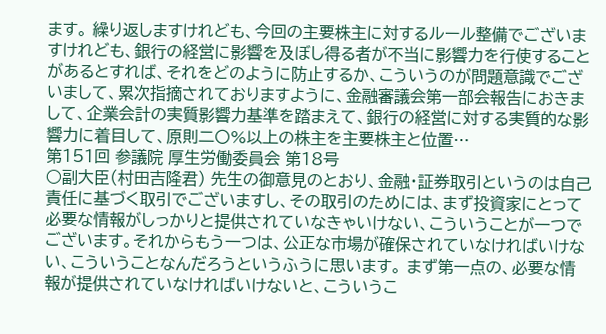ます。 繰り返しますけれども、今回の主要株主に対するルール整備でございますけれども、銀行の経営に影響を及ぼし得る者が不当に影響力を行使することがあるとすれば、それをどのように防止するか、こういうのが問題意識でございまして、累次指摘されておりますように、金融審議会第一部会報告におきまして、企業会計の実質影響力基準を踏まえて、銀行の経営に対する実質的な影響力に着目して、原則二〇%以上の株主を主要株主と位置…
第151回 参議院 厚生労働委員会 第18号
○副大臣(村田吉隆君) 先生の御意見のとおり、金融・証券取引というのは自己責任に基づく取引でございますし、その取引のためには、まず投資家にとって必要な情報がしっかりと提供されていなきゃいけない、こういうことが一つでございます。それからもう一つは、公正な市場が確保されていなければいけない、こういうことなんだろうというふうに思います。 まず第一点の、必要な情報が提供されていなければいけないと、こういうこ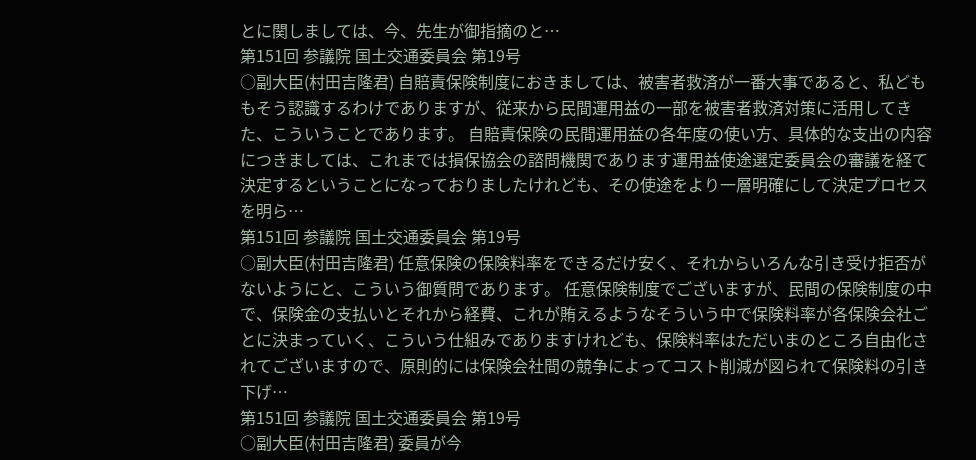とに関しましては、今、先生が御指摘のと…
第151回 参議院 国土交通委員会 第19号
○副大臣(村田吉隆君) 自賠責保険制度におきましては、被害者救済が一番大事であると、私どももそう認識するわけでありますが、従来から民間運用益の一部を被害者救済対策に活用してきた、こういうことであります。 自賠責保険の民間運用益の各年度の使い方、具体的な支出の内容につきましては、これまでは損保協会の諮問機関であります運用益使途選定委員会の審議を経て決定するということになっておりましたけれども、その使途をより一層明確にして決定プロセスを明ら…
第151回 参議院 国土交通委員会 第19号
○副大臣(村田吉隆君) 任意保険の保険料率をできるだけ安く、それからいろんな引き受け拒否がないようにと、こういう御質問であります。 任意保険制度でございますが、民間の保険制度の中で、保険金の支払いとそれから経費、これが賄えるようなそういう中で保険料率が各保険会社ごとに決まっていく、こういう仕組みでありますけれども、保険料率はただいまのところ自由化されてございますので、原則的には保険会社間の競争によってコスト削減が図られて保険料の引き下げ…
第151回 参議院 国土交通委員会 第19号
○副大臣(村田吉隆君) 委員が今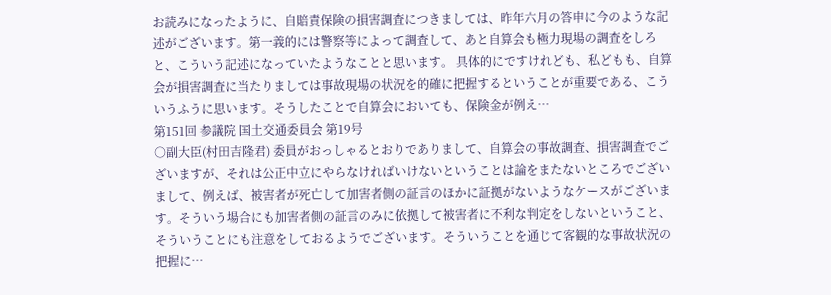お読みになったように、自賠責保険の損害調査につきましては、昨年六月の答申に今のような記述がございます。第一義的には警察等によって調査して、あと自算会も極力現場の調査をしろと、こういう記述になっていたようなことと思います。 具体的にですけれども、私どもも、自算会が損害調査に当たりましては事故現場の状況を的確に把握するということが重要である、こういうふうに思います。そうしたことで自算会においても、保険金が例え…
第151回 参議院 国土交通委員会 第19号
○副大臣(村田吉隆君) 委員がおっしゃるとおりでありまして、自算会の事故調査、損害調査でございますが、それは公正中立にやらなければいけないということは論をまたないところでございまして、例えば、被害者が死亡して加害者側の証言のほかに証拠がないようなケースがございます。そういう場合にも加害者側の証言のみに依拠して被害者に不利な判定をしないということ、そういうことにも注意をしておるようでございます。そういうことを通じて客観的な事故状況の把握に…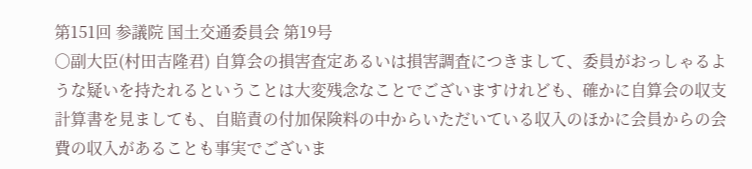第151回 参議院 国土交通委員会 第19号
○副大臣(村田吉隆君) 自算会の損害査定あるいは損害調査につきまして、委員がおっしゃるような疑いを持たれるということは大変残念なことでございますけれども、確かに自算会の収支計算書を見ましても、自賠責の付加保険料の中からいただいている収入のほかに会員からの会費の収入があることも事実でございま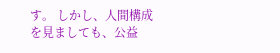す。 しかし、人間構成を見ましても、公益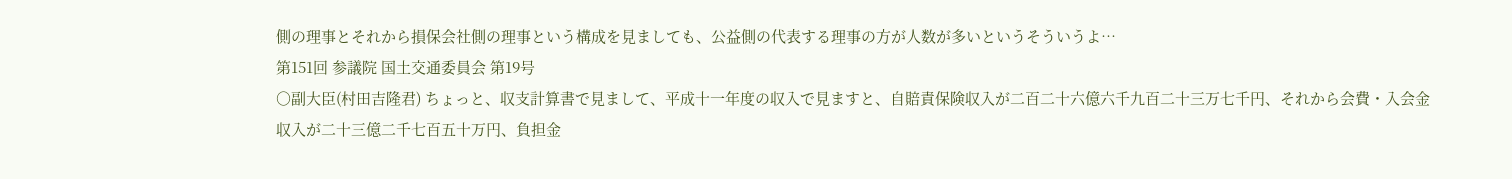側の理事とそれから損保会社側の理事という構成を見ましても、公益側の代表する理事の方が人数が多いというそういうよ…
第151回 参議院 国土交通委員会 第19号
○副大臣(村田吉隆君) ちょっと、収支計算書で見まして、平成十一年度の収入で見ますと、自賠責保険収入が二百二十六億六千九百二十三万七千円、それから会費・入会金収入が二十三億二千七百五十万円、負担金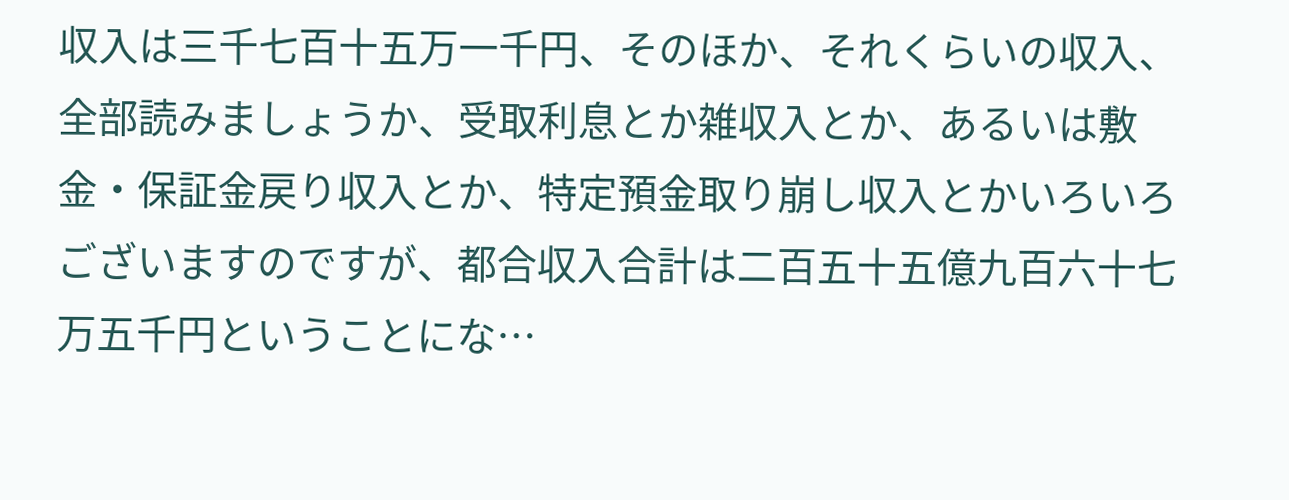収入は三千七百十五万一千円、そのほか、それくらいの収入、全部読みましょうか、受取利息とか雑収入とか、あるいは敷金・保証金戻り収入とか、特定預金取り崩し収入とかいろいろございますのですが、都合収入合計は二百五十五億九百六十七万五千円ということにな…